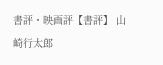書評・映画評【書評】 山崎行太郎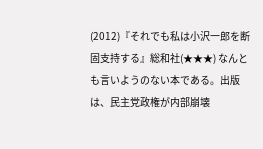(2012)『それでも私は小沢一郎を断固支持する』総和社(★★★) なんとも言いようのない本である。出版は、民主党政権が内部崩壊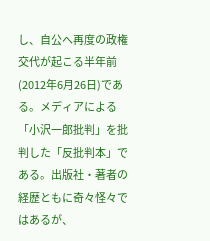し、自公へ再度の政権交代が起こる半年前(2012年6月26日)である。メディアによる「小沢一郎批判」を批判した「反批判本」である。出版社・著者の経歴ともに奇々怪々ではあるが、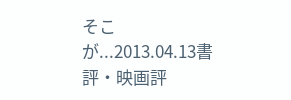そこが...2013.04.13書評・映画評